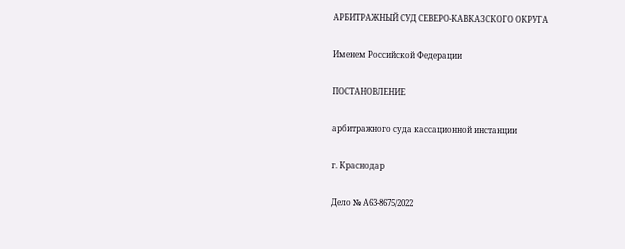АРБИТРАЖНЫЙ СУД СЕВЕРО-КАВКАЗСКОГО ОКРУГА

Именем Российской Федерации

ПОСТАНОВЛЕНИЕ

арбитражного суда кассационной инстанции

г. Краснодар

Дело № А63-8675/2022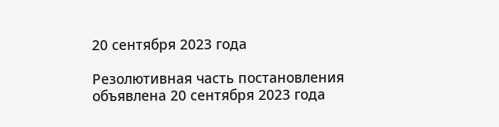20 сентября 2023 года

Резолютивная часть постановления объявлена 20 сентября 2023 года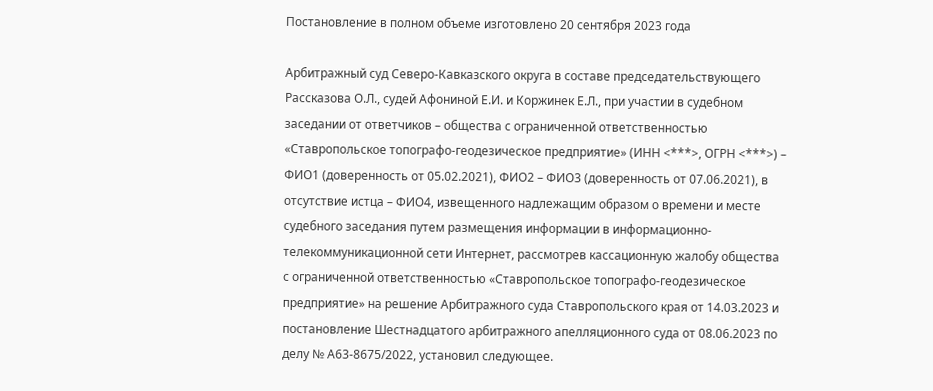Постановление в полном объеме изготовлено 20 сентября 2023 года

Арбитражный суд Северо-Кавказского округа в составе председательствующего Рассказова О.Л., судей Афониной Е.И. и Коржинек Е.Л., при участии в судебном заседании от ответчиков – общества с ограниченной ответственностью «Ставропольское топографо-геодезическое предприятие» (ИНН <***>, ОГРН <***>) – ФИО1 (доверенность от 05.02.2021), ФИО2 – ФИО3 (доверенность от 07.06.2021), в отсутствие истца – ФИО4, извещенного надлежащим образом о времени и месте судебного заседания путем размещения информации в информационно-телекоммуникационной сети Интернет, рассмотрев кассационную жалобу общества с ограниченной ответственностью «Ставропольское топографо-геодезическое предприятие» на решение Арбитражного суда Ставропольского края от 14.03.2023 и постановление Шестнадцатого арбитражного апелляционного суда от 08.06.2023 по делу № А63-8675/2022, установил следующее.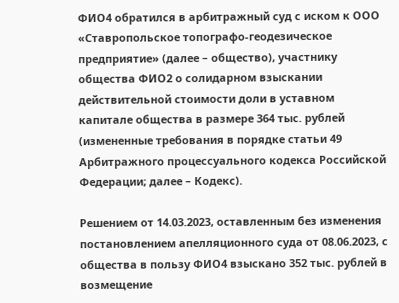ФИО4 обратился в арбитражный суд с иском к ООО «Ставропольское топографо-геодезическое предприятие» (далее – общество), участнику общества ФИО2 о солидарном взыскании действительной стоимости доли в уставном капитале общества в размере 364 тыс. рублей (измененные требования в порядке статьи 49 Арбитражного процессуального кодекса Российской Федерации; далее – Кодекс).

Решением от 14.03.2023, оставленным без изменения постановлением апелляционного суда от 08.06.2023, с общества в пользу ФИО4 взыскано 352 тыс. рублей в возмещение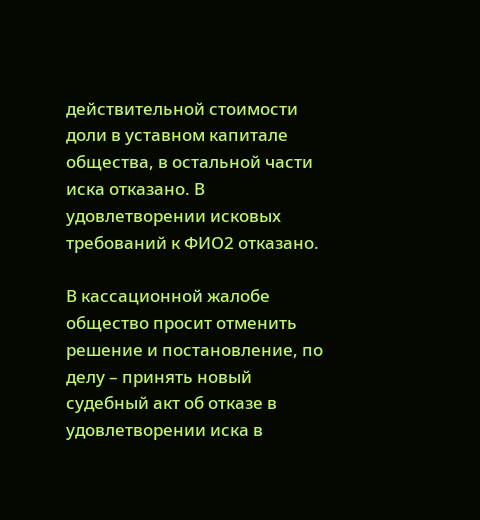действительной стоимости доли в уставном капитале общества, в остальной части иска отказано. В удовлетворении исковых требований к ФИО2 отказано.

В кассационной жалобе общество просит отменить решение и постановление, по делу – принять новый судебный акт об отказе в удовлетворении иска в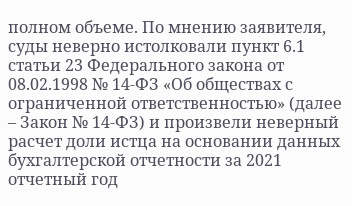полном объеме. По мнению заявителя, суды неверно истолковали пункт 6.1 статьи 23 Федерального закона от 08.02.1998 № 14-ФЗ «Об обществах с ограниченной ответственностью» (далее – Закон № 14-ФЗ) и произвели неверный расчет доли истца на основании данных бухгалтерской отчетности за 2021 отчетный год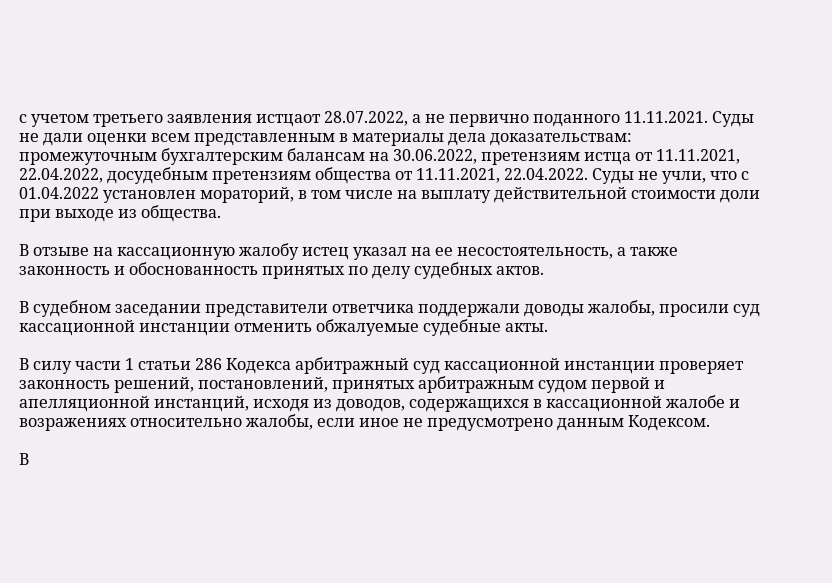с учетом третьего заявления истцаот 28.07.2022, а не первично поданного 11.11.2021. Суды не дали оценки всем представленным в материалы дела доказательствам: промежуточным бухгалтерским балансам на 30.06.2022, претензиям истца от 11.11.2021, 22.04.2022, досудебным претензиям общества от 11.11.2021, 22.04.2022. Суды не учли, что с 01.04.2022 установлен мораторий, в том числе на выплату действительной стоимости доли при выходе из общества.

В отзыве на кассационную жалобу истец указал на ее несостоятельность, а также законность и обоснованность принятых по делу судебных актов.

В судебном заседании представители ответчика поддержали доводы жалобы, просили суд кассационной инстанции отменить обжалуемые судебные акты.

В силу части 1 статьи 286 Кодекса арбитражный суд кассационной инстанции проверяет законность решений, постановлений, принятых арбитражным судом первой и апелляционной инстанций, исходя из доводов, содержащихся в кассационной жалобе и возражениях относительно жалобы, если иное не предусмотрено данным Кодексом.

В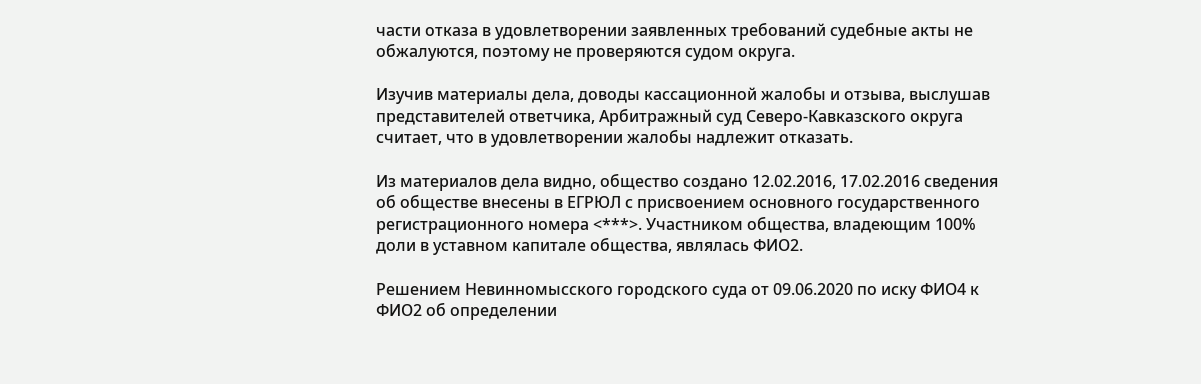части отказа в удовлетворении заявленных требований судебные акты не обжалуются, поэтому не проверяются судом округа.

Изучив материалы дела, доводы кассационной жалобы и отзыва, выслушав представителей ответчика, Арбитражный суд Северо-Кавказского округа считает, что в удовлетворении жалобы надлежит отказать.

Из материалов дела видно, общество создано 12.02.2016, 17.02.2016 сведения об обществе внесены в ЕГРЮЛ с присвоением основного государственного регистрационного номера <***>. Участником общества, владеющим 100% доли в уставном капитале общества, являлась ФИО2.

Решением Невинномысского городского суда от 09.06.2020 по иску ФИО4 к ФИО2 об определении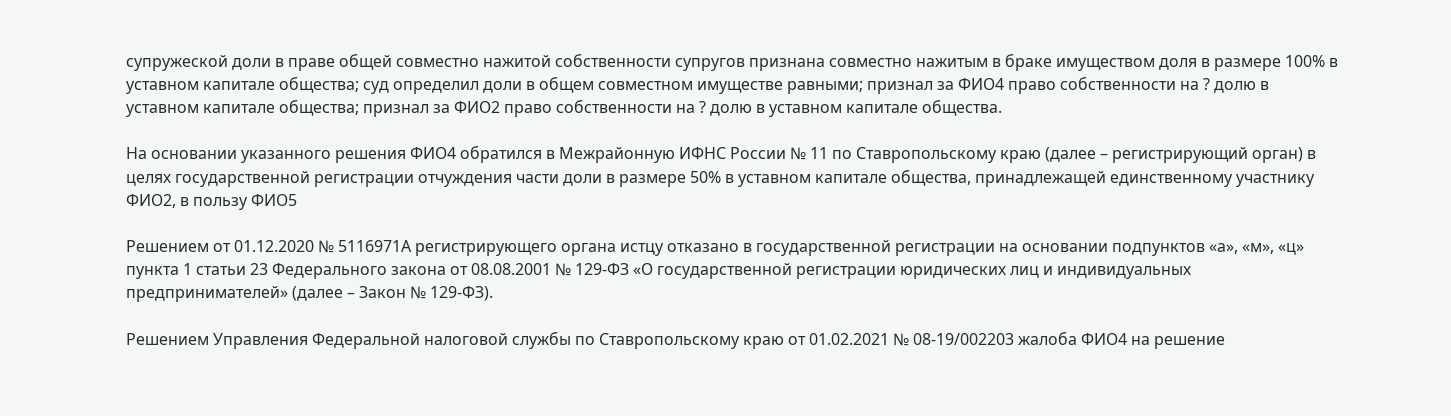супружеской доли в праве общей совместно нажитой собственности супругов признана совместно нажитым в браке имуществом доля в размере 100% в уставном капитале общества; суд определил доли в общем совместном имуществе равными; признал за ФИО4 право собственности на ? долю в уставном капитале общества; признал за ФИО2 право собственности на ? долю в уставном капитале общества.

На основании указанного решения ФИО4 обратился в Межрайонную ИФНС России № 11 по Ставропольскому краю (далее – регистрирующий орган) в целях государственной регистрации отчуждения части доли в размере 50% в уставном капитале общества, принадлежащей единственному участнику ФИО2, в пользу ФИО5

Решением от 01.12.2020 № 5116971А регистрирующего органа истцу отказано в государственной регистрации на основании подпунктов «а», «м», «ц» пункта 1 статьи 23 Федерального закона от 08.08.2001 № 129-ФЗ «О государственной регистрации юридических лиц и индивидуальных предпринимателей» (далее – Закон № 129-ФЗ).

Решением Управления Федеральной налоговой службы по Ставропольскому краю от 01.02.2021 № 08-19/002203 жалоба ФИО4 на решение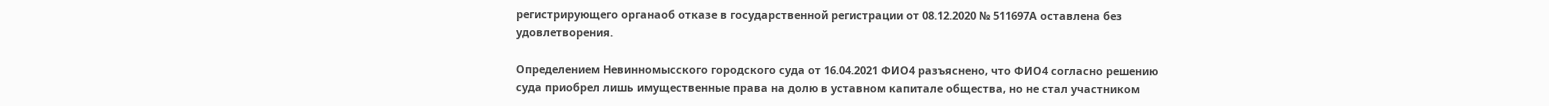регистрирующего органаоб отказе в государственной регистрации от 08.12.2020 № 511697А оставлена без удовлетворения.

Определением Невинномысского городского суда от 16.04.2021 ФИО4 разъяснено, что ФИО4 согласно решению суда приобрел лишь имущественные права на долю в уставном капитале общества, но не стал участником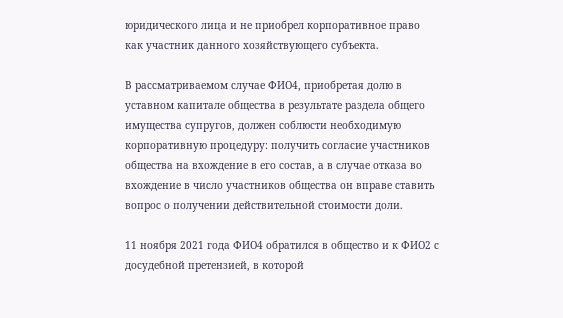юридического лица и не приобрел корпоративное право как участник данного хозяйствующего субъекта.

В рассматриваемом случае ФИО4, приобретая долю в уставном капитале общества в результате раздела общего имущества супругов, должен соблюсти необходимую корпоративную процедуру: получить согласие участников общества на вхождение в его состав, а в случае отказа во вхождение в число участников общества он вправе ставить вопрос о получении действительной стоимости доли.

11 ноября 2021 года ФИО4 обратился в общество и к ФИО2 с досудебной претензией, в которой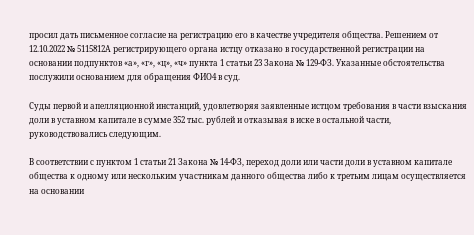просил дать письменное согласие на регистрацию его в качестве учредителя общества. Решением от 12.10.2022 № 5115812А регистрирующего органа истцу отказано в государственной регистрации на основании подпунктов «а», «г», «ц», «ч» пункта 1 статьи 23 Закона № 129-ФЗ. Указанные обстоятельства послужили основанием для обращения ФИО4 в суд.

Суды первой и апелляционной инстанций, удовлетворяя заявленные истцом требования в части взыскания доли в уставном капитале в сумме 352 тыс. рублей и отказывая в иске в остальной части, руководствовались следующим.

В соответствии с пунктом 1 статьи 21 Закона № 14-ФЗ, переход доли или части доли в уставном капитале общества к одному или нескольким участникам данного общества либо к третьим лицам осуществляется на основании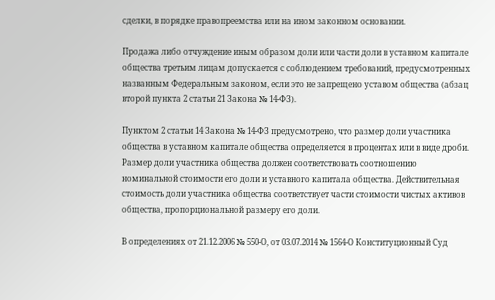сделки, в порядке правопреемства или на ином законном основании.

Продажа либо отчуждение иным образом доли или части доли в уставном капитале общества третьим лицам допускается с соблюдением требований, предусмотренных названным Федеральным законом, если это не запрещено уставом общества (абзац второй пункта 2 статьи 21 Закона № 14-ФЗ).

Пунктом 2 статьи 14 Закона № 14-ФЗ предусмотрено, что размер доли участника общества в уставном капитале общества определяется в процентах или в виде дроби. Размер доли участника общества должен соответствовать соотношению номинальной стоимости его доли и уставного капитала общества. Действительная стоимость доли участника общества соответствует части стоимости чистых активов общества, пропорциональной размеру его доли.

В определениях от 21.12.2006 № 550-О, от 03.07.2014 № 1564-О Конституционный Суд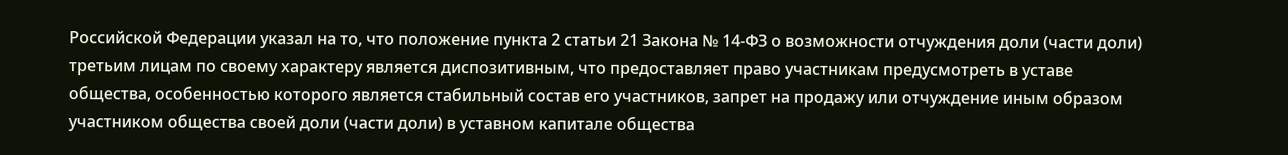Российской Федерации указал на то, что положение пункта 2 статьи 21 Закона № 14-ФЗ о возможности отчуждения доли (части доли) третьим лицам по своему характеру является диспозитивным, что предоставляет право участникам предусмотреть в уставе общества, особенностью которого является стабильный состав его участников, запрет на продажу или отчуждение иным образом участником общества своей доли (части доли) в уставном капитале общества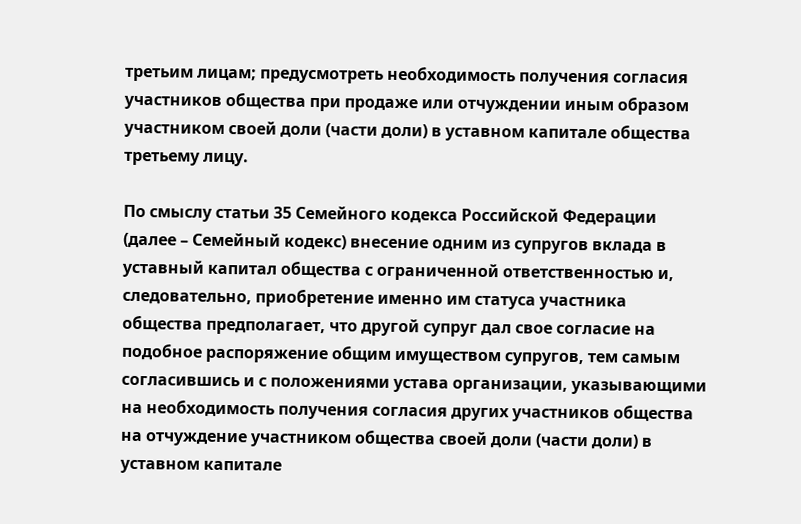третьим лицам; предусмотреть необходимость получения согласия участников общества при продаже или отчуждении иным образом участником своей доли (части доли) в уставном капитале общества третьему лицу.

По смыслу статьи 35 Семейного кодекса Российской Федерации (далее – Семейный кодекс) внесение одним из супругов вклада в уставный капитал общества с ограниченной ответственностью и, следовательно, приобретение именно им статуса участника общества предполагает, что другой супруг дал свое согласие на подобное распоряжение общим имуществом супругов, тем самым согласившись и с положениями устава организации, указывающими на необходимость получения согласия других участников общества на отчуждение участником общества своей доли (части доли) в уставном капитале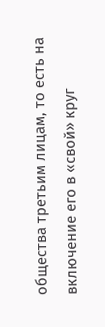общества третьим лицам, то есть на включение его в «свой» круг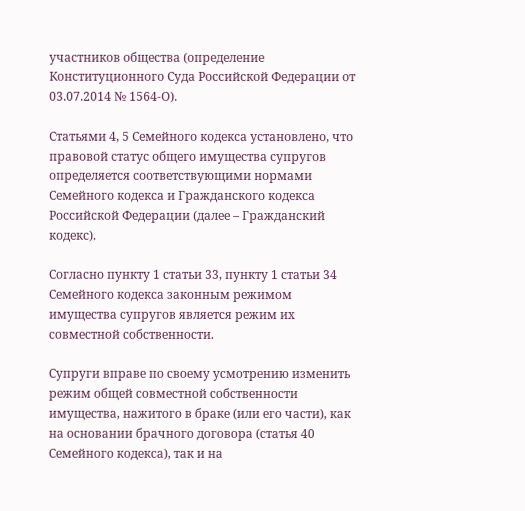участников общества (определение Конституционного Суда Российской Федерации от 03.07.2014 № 1564-О).

Статьями 4, 5 Семейного кодекса установлено, что правовой статус общего имущества супругов определяется соответствующими нормами Семейного кодекса и Гражданского кодекса Российской Федерации (далее – Гражданский кодекс).

Согласно пункту 1 статьи 33, пункту 1 статьи 34 Семейного кодекса законным режимом имущества супругов является режим их совместной собственности.

Супруги вправе по своему усмотрению изменить режим общей совместной собственности имущества, нажитого в браке (или его части), как на основании брачного договора (статья 40 Семейного кодекса), так и на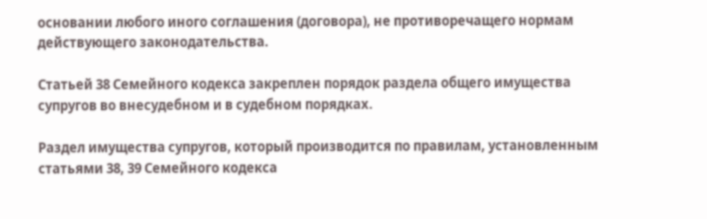основании любого иного соглашения (договора), не противоречащего нормам действующего законодательства.

Статьей 38 Семейного кодекса закреплен порядок раздела общего имущества супругов во внесудебном и в судебном порядках.

Раздел имущества супругов, который производится по правилам, установленным статьями 38, 39 Семейного кодекса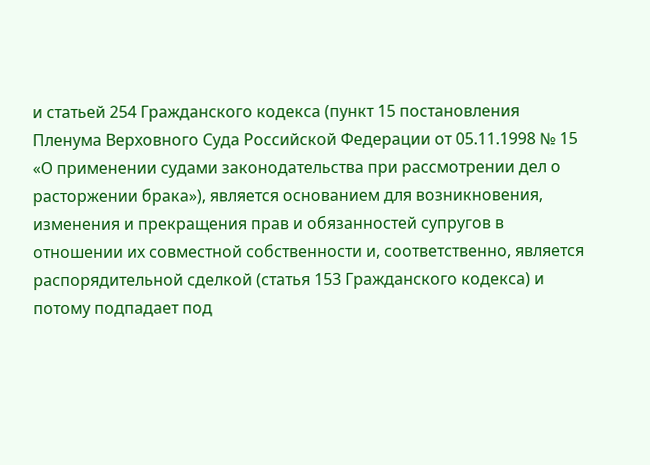и статьей 254 Гражданского кодекса (пункт 15 постановления Пленума Верховного Суда Российской Федерации от 05.11.1998 № 15 «О применении судами законодательства при рассмотрении дел о расторжении брака»), является основанием для возникновения, изменения и прекращения прав и обязанностей супругов в отношении их совместной собственности и, соответственно, является распорядительной сделкой (статья 153 Гражданского кодекса) и потому подпадает под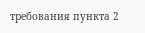требования пункта 2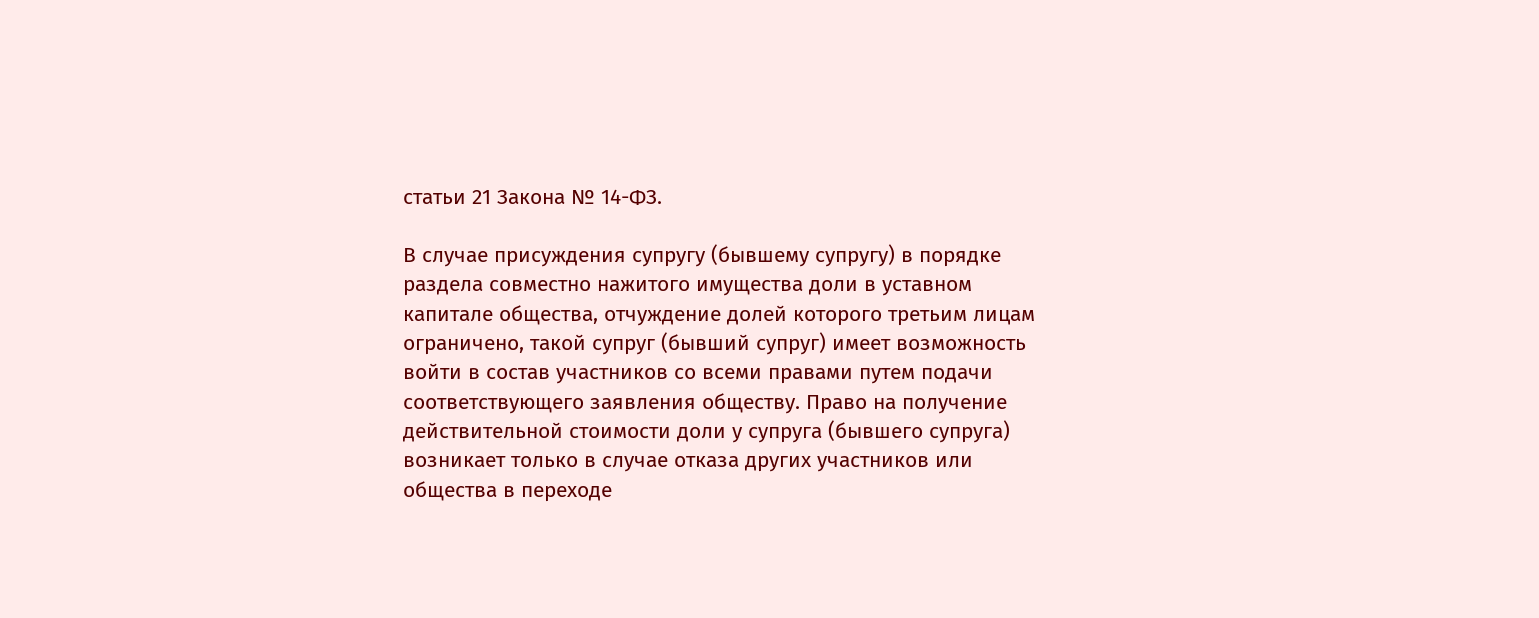статьи 21 Закона № 14-ФЗ.

В случае присуждения супругу (бывшему супругу) в порядке раздела совместно нажитого имущества доли в уставном капитале общества, отчуждение долей которого третьим лицам ограничено, такой супруг (бывший супруг) имеет возможность войти в состав участников со всеми правами путем подачи соответствующего заявления обществу. Право на получение действительной стоимости доли у супруга (бывшего супруга) возникает только в случае отказа других участников или общества в переходе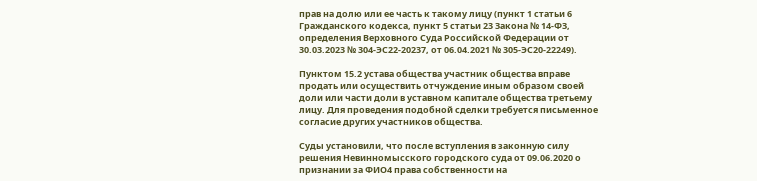прав на долю или ее часть к такому лицу (пункт 1 статьи 6 Гражданского кодекса, пункт 5 статьи 23 Закона № 14-ФЗ, определения Верховного Суда Российской Федерации от 30.03.2023 № 304-ЭС22-20237, от 06.04.2021 № 305-ЭС20-22249).

Пунктом 15.2 устава общества участник общества вправе продать или осуществить отчуждение иным образом своей доли или части доли в уставном капитале общества третьему лицу. Для проведения подобной сделки требуется письменное согласие других участников общества.

Суды установили, что после вступления в законную силу решения Невинномысского городского суда от 09.06.2020 о признании за ФИО4 права собственности на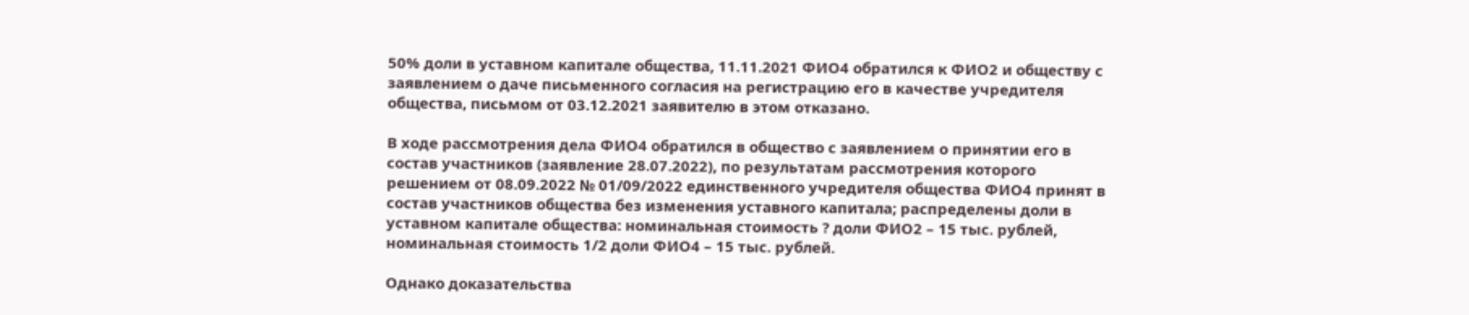50% доли в уставном капитале общества, 11.11.2021 ФИО4 обратился к ФИО2 и обществу с заявлением о даче письменного согласия на регистрацию его в качестве учредителя общества, письмом от 03.12.2021 заявителю в этом отказано.

В ходе рассмотрения дела ФИО4 обратился в общество с заявлением о принятии его в состав участников (заявление 28.07.2022), по результатам рассмотрения которого решением от 08.09.2022 № 01/09/2022 единственного учредителя общества ФИО4 принят в состав участников общества без изменения уставного капитала; распределены доли в уставном капитале общества: номинальная стоимость ? доли ФИО2 – 15 тыс. рублей, номинальная стоимость 1/2 доли ФИО4 – 15 тыс. рублей.

Однако доказательства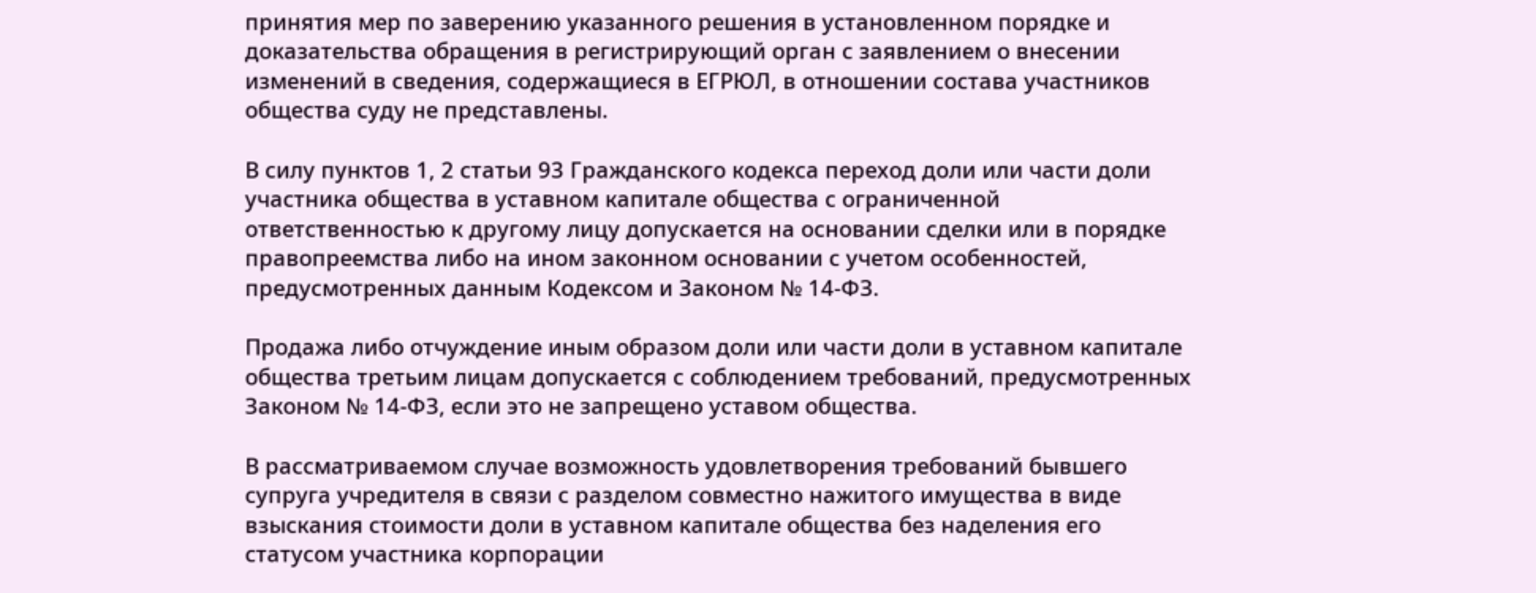принятия мер по заверению указанного решения в установленном порядке и доказательства обращения в регистрирующий орган с заявлением о внесении изменений в сведения, содержащиеся в ЕГРЮЛ, в отношении состава участников общества суду не представлены.

В силу пунктов 1, 2 статьи 93 Гражданского кодекса переход доли или части доли участника общества в уставном капитале общества с ограниченной ответственностью к другому лицу допускается на основании сделки или в порядке правопреемства либо на ином законном основании с учетом особенностей, предусмотренных данным Кодексом и Законом № 14-ФЗ.

Продажа либо отчуждение иным образом доли или части доли в уставном капитале общества третьим лицам допускается с соблюдением требований, предусмотренных Законом № 14-ФЗ, если это не запрещено уставом общества.

В рассматриваемом случае возможность удовлетворения требований бывшего супруга учредителя в связи с разделом совместно нажитого имущества в виде взыскания стоимости доли в уставном капитале общества без наделения его статусом участника корпорации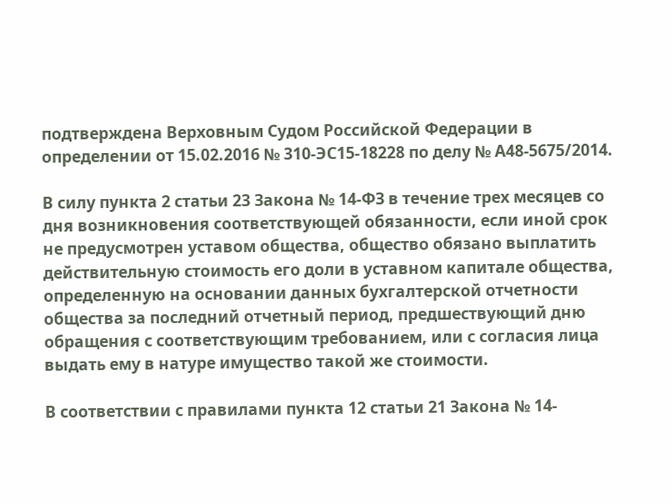подтверждена Верховным Судом Российской Федерации в определении от 15.02.2016 № 310-ЭС15-18228 по делу № А48-5675/2014.

В силу пункта 2 статьи 23 Закона № 14-ФЗ в течение трех месяцев со дня возникновения соответствующей обязанности, если иной срок не предусмотрен уставом общества, общество обязано выплатить действительную стоимость его доли в уставном капитале общества, определенную на основании данных бухгалтерской отчетности общества за последний отчетный период, предшествующий дню обращения с соответствующим требованием, или с согласия лица выдать ему в натуре имущество такой же стоимости.

В соответствии с правилами пункта 12 статьи 21 Закона № 14-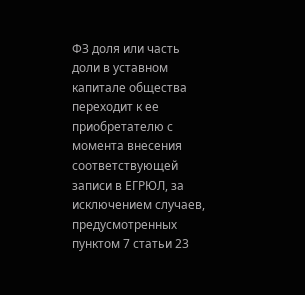ФЗ доля или часть доли в уставном капитале общества переходит к ее приобретателю с момента внесения соответствующей записи в ЕГРЮЛ, за исключением случаев, предусмотренных пунктом 7 статьи 23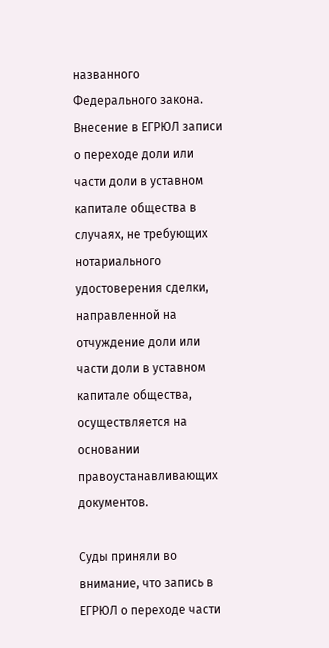названного Федерального закона. Внесение в ЕГРЮЛ записи о переходе доли или части доли в уставном капитале общества в случаях, не требующих нотариального удостоверения сделки, направленной на отчуждение доли или части доли в уставном капитале общества, осуществляется на основании правоустанавливающих документов.

Суды приняли во внимание, что запись в ЕГРЮЛ о переходе части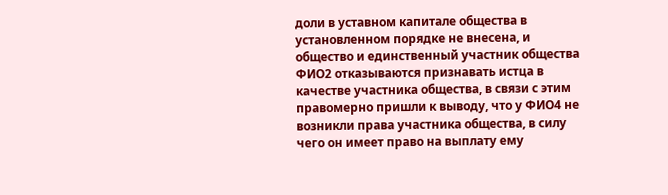доли в уставном капитале общества в установленном порядке не внесена, и общество и единственный участник общества ФИО2 отказываются признавать истца в качестве участника общества, в связи с этим правомерно пришли к выводу, что у ФИО4 не возникли права участника общества, в силу чего он имеет право на выплату ему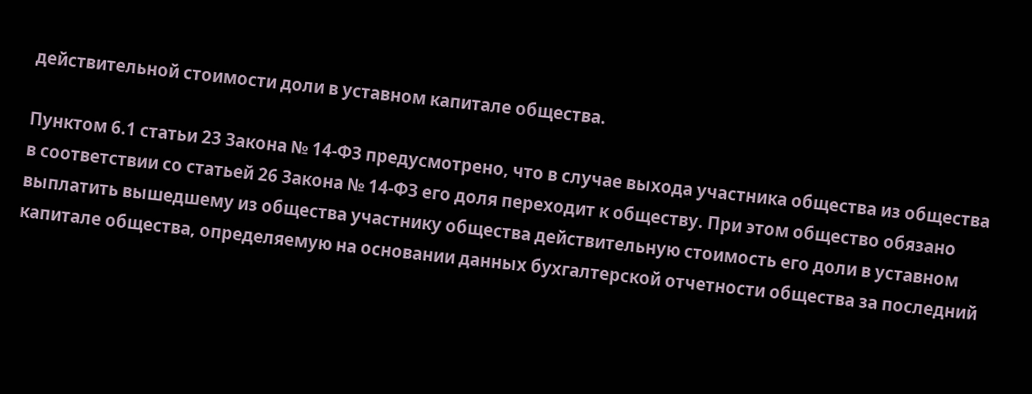действительной стоимости доли в уставном капитале общества.

Пунктом 6.1 статьи 23 Закона № 14-ФЗ предусмотрено, что в случае выхода участника общества из общества в соответствии со статьей 26 Закона № 14-ФЗ его доля переходит к обществу. При этом общество обязано выплатить вышедшему из общества участнику общества действительную стоимость его доли в уставном капитале общества, определяемую на основании данных бухгалтерской отчетности общества за последний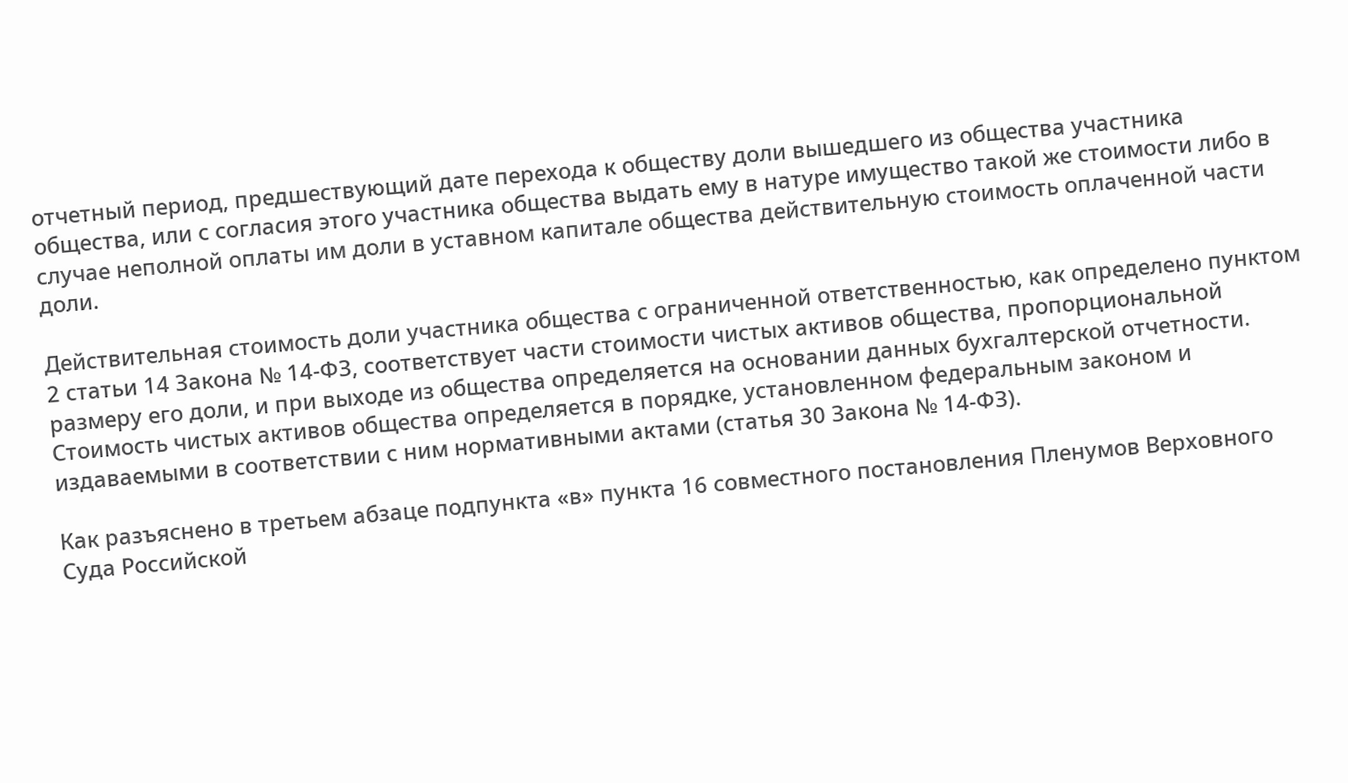отчетный период, предшествующий дате перехода к обществу доли вышедшего из общества участника общества, или с согласия этого участника общества выдать ему в натуре имущество такой же стоимости либо в случае неполной оплаты им доли в уставном капитале общества действительную стоимость оплаченной части доли.

Действительная стоимость доли участника общества с ограниченной ответственностью, как определено пунктом 2 статьи 14 Закона № 14-ФЗ, соответствует части стоимости чистых активов общества, пропорциональной размеру его доли, и при выходе из общества определяется на основании данных бухгалтерской отчетности. Стоимость чистых активов общества определяется в порядке, установленном федеральным законом и издаваемыми в соответствии с ним нормативными актами (статья 30 Закона № 14-ФЗ).

Как разъяснено в третьем абзаце подпункта «в» пункта 16 совместного постановления Пленумов Верховного Суда Российской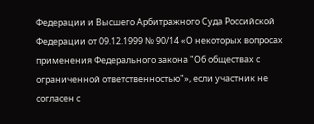Федерации и Высшего Арбитражного Суда Российской Федерации от 09.12.1999 № 90/14 «О некоторых вопросах применения Федерального закона "Об обществах с ограниченной ответственностью"», если участник не согласен с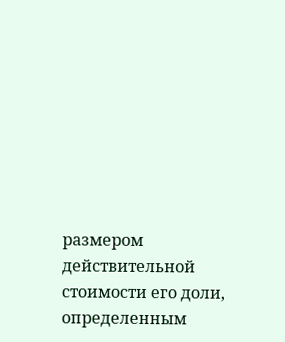размером действительной стоимости его доли, определенным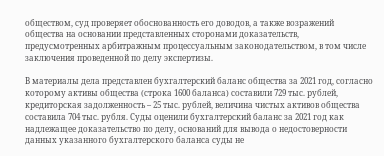обществом, суд проверяет обоснованность его доводов, а также возражений общества на основании представленных сторонами доказательств, предусмотренных арбитражным процессуальным законодательством, в том числе заключения проведенной по делу экспертизы.

В материалы дела представлен бухгалтерский баланс общества за 2021 год, согласно которому активы общества (строка 1600 баланса) составили 729 тыс. рублей, кредиторская задолженность – 25 тыс. рублей, величина чистых активов общества составила 704 тыс. рубля. Суды оценили бухгалтерский баланс за 2021 год как надлежащее доказательство по делу, оснований для вывода о недостоверности данных указанного бухгалтерского баланса суды не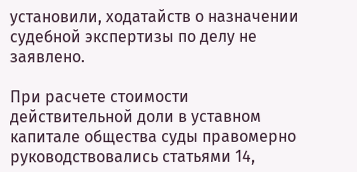установили, ходатайств о назначении судебной экспертизы по делу не заявлено.

При расчете стоимости действительной доли в уставном капитале общества суды правомерно руководствовались статьями 14,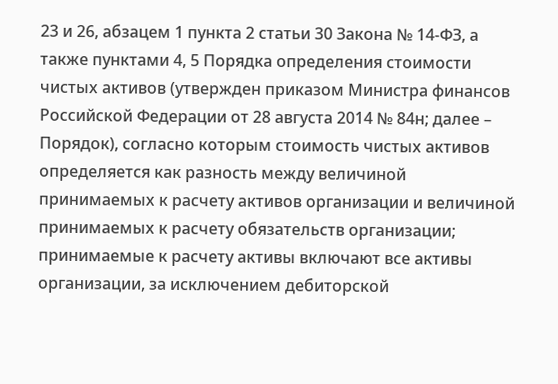23 и 26, абзацем 1 пункта 2 статьи 30 Закона № 14-ФЗ, а также пунктами 4, 5 Порядка определения стоимости чистых активов (утвержден приказом Министра финансов Российской Федерации от 28 августа 2014 № 84н; далее – Порядок), согласно которым стоимость чистых активов определяется как разность между величиной принимаемых к расчету активов организации и величиной принимаемых к расчету обязательств организации; принимаемые к расчету активы включают все активы организации, за исключением дебиторской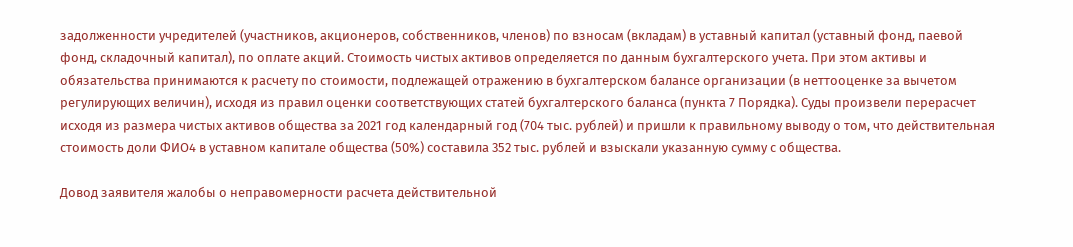задолженности учредителей (участников, акционеров, собственников, членов) по взносам (вкладам) в уставный капитал (уставный фонд, паевой фонд, складочный капитал), по оплате акций. Стоимость чистых активов определяется по данным бухгалтерского учета. При этом активы и обязательства принимаются к расчету по стоимости, подлежащей отражению в бухгалтерском балансе организации (в неттооценке за вычетом регулирующих величин), исходя из правил оценки соответствующих статей бухгалтерского баланса (пункта 7 Порядка). Суды произвели перерасчет исходя из размера чистых активов общества за 2021 год календарный год (704 тыс. рублей) и пришли к правильному выводу о том, что действительная стоимость доли ФИО4 в уставном капитале общества (50%) составила 352 тыс. рублей и взыскали указанную сумму с общества.

Довод заявителя жалобы о неправомерности расчета действительной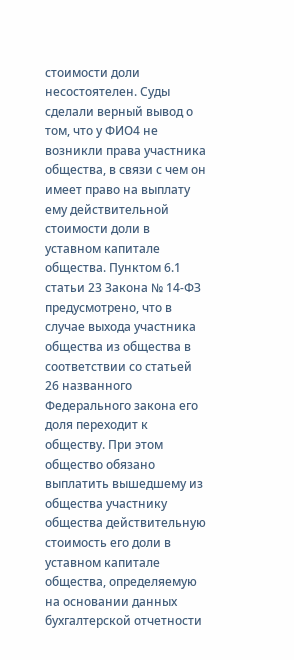стоимости доли несостоятелен. Суды сделали верный вывод о том, что у ФИО4 не возникли права участника общества, в связи с чем он имеет право на выплату ему действительной стоимости доли в уставном капитале общества. Пунктом 6.1 статьи 23 Закона № 14-ФЗ предусмотрено, что в случае выхода участника общества из общества в соответствии со статьей 26 названного Федерального закона его доля переходит к обществу. При этом общество обязано выплатить вышедшему из общества участнику общества действительную стоимость его доли в уставном капитале общества, определяемую на основании данных бухгалтерской отчетности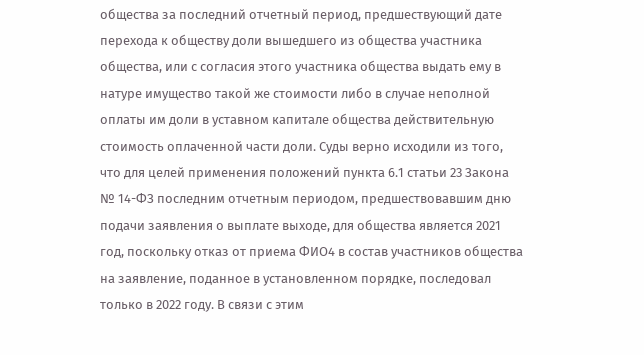общества за последний отчетный период, предшествующий дате перехода к обществу доли вышедшего из общества участника общества, или с согласия этого участника общества выдать ему в натуре имущество такой же стоимости либо в случае неполной оплаты им доли в уставном капитале общества действительную стоимость оплаченной части доли. Суды верно исходили из того, что для целей применения положений пункта 6.1 статьи 23 Закона № 14-ФЗ последним отчетным периодом, предшествовавшим дню подачи заявления о выплате выходе, для общества является 2021 год, поскольку отказ от приема ФИО4 в состав участников общества на заявление, поданное в установленном порядке, последовал только в 2022 году. В связи с этим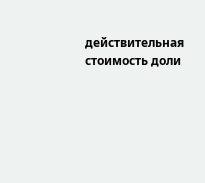действительная стоимость доли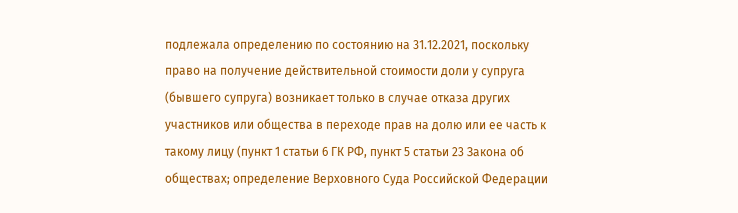подлежала определению по состоянию на 31.12.2021, поскольку право на получение действительной стоимости доли у супруга (бывшего супруга) возникает только в случае отказа других участников или общества в переходе прав на долю или ее часть к такому лицу (пункт 1 статьи 6 ГК РФ, пункт 5 статьи 23 Закона об обществах; определение Верховного Суда Российской Федерации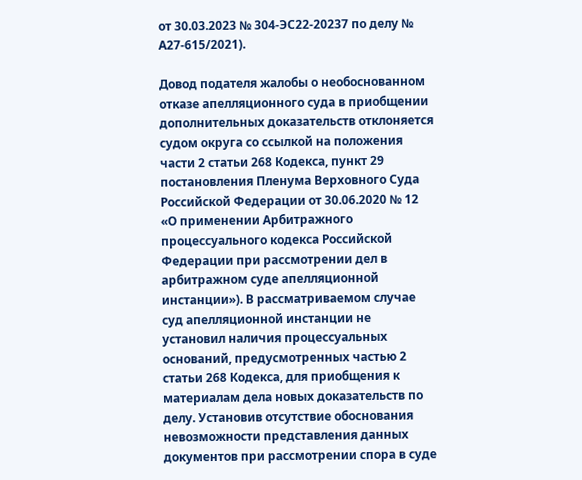от 30.03.2023 № 304-ЭС22-20237 по делу № А27-615/2021).

Довод подателя жалобы о необоснованном отказе апелляционного суда в приобщении дополнительных доказательств отклоняется судом округа со ссылкой на положения части 2 статьи 268 Кодекса, пункт 29 постановления Пленума Верховного Суда Российской Федерации от 30.06.2020 № 12 «О применении Арбитражного процессуального кодекса Российской Федерации при рассмотрении дел в арбитражном суде апелляционной инстанции»). В рассматриваемом случае суд апелляционной инстанции не установил наличия процессуальных оснований, предусмотренных частью 2 статьи 268 Кодекса, для приобщения к материалам дела новых доказательств по делу. Установив отсутствие обоснования невозможности представления данных документов при рассмотрении спора в суде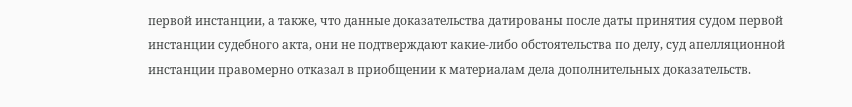первой инстанции, а также, что данные доказательства датированы после даты принятия судом первой инстанции судебного акта, они не подтверждают какие-либо обстоятельства по делу, суд апелляционной инстанции правомерно отказал в приобщении к материалам дела дополнительных доказательств.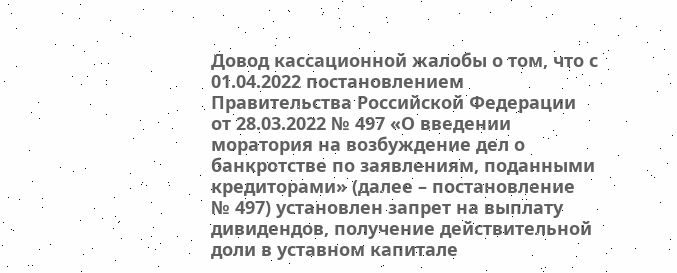Довод кассационной жалобы о том, что с 01.04.2022 постановлением Правительства Российской Федерации от 28.03.2022 № 497 «О введении моратория на возбуждение дел о банкротстве по заявлениям, поданными кредиторами» (далее – постановление № 497) установлен запрет на выплату дивидендов, получение действительной доли в уставном капитале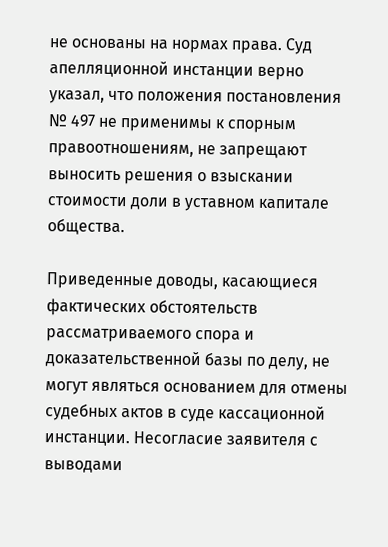не основаны на нормах права. Суд апелляционной инстанции верно указал, что положения постановления № 497 не применимы к спорным правоотношениям, не запрещают выносить решения о взыскании стоимости доли в уставном капитале общества.

Приведенные доводы, касающиеся фактических обстоятельств рассматриваемого спора и доказательственной базы по делу, не могут являться основанием для отмены судебных актов в суде кассационной инстанции. Несогласие заявителя с выводами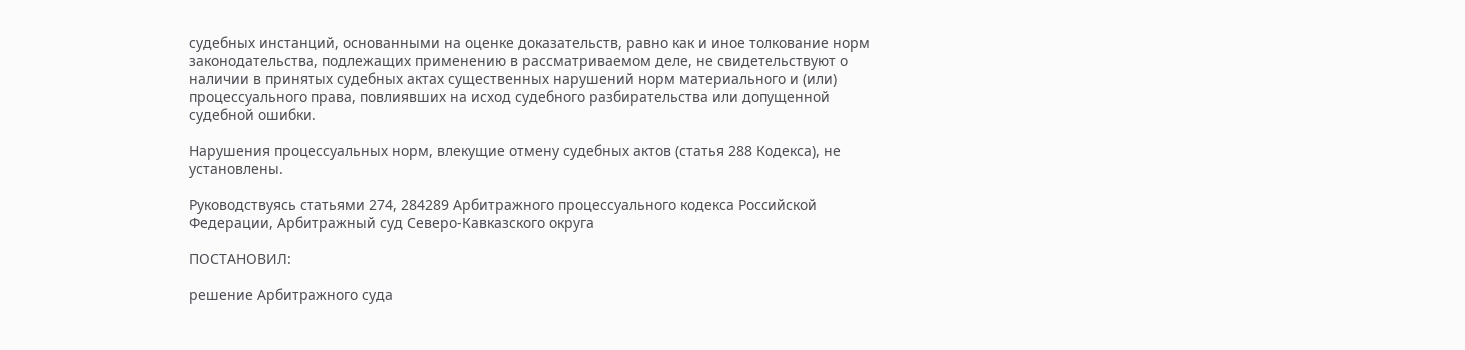судебных инстанций, основанными на оценке доказательств, равно как и иное толкование норм законодательства, подлежащих применению в рассматриваемом деле, не свидетельствуют о наличии в принятых судебных актах существенных нарушений норм материального и (или) процессуального права, повлиявших на исход судебного разбирательства или допущенной судебной ошибки.

Нарушения процессуальных норм, влекущие отмену судебных актов (статья 288 Кодекса), не установлены.

Руководствуясь статьями 274, 284289 Арбитражного процессуального кодекса Российской Федерации, Арбитражный суд Северо-Кавказского округа

ПОСТАНОВИЛ:

решение Арбитражного суда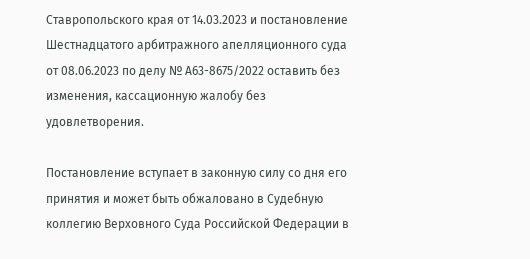Ставропольского края от 14.03.2023 и постановление Шестнадцатого арбитражного апелляционного суда от 08.06.2023 по делу № А63-8675/2022 оставить без изменения, кассационную жалобу без удовлетворения.

Постановление вступает в законную силу со дня его принятия и может быть обжаловано в Судебную коллегию Верховного Суда Российской Федерации в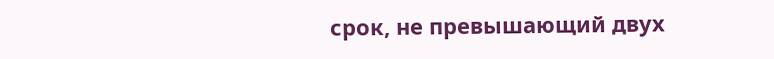срок, не превышающий двух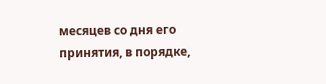месяцев со дня его принятия, в порядке,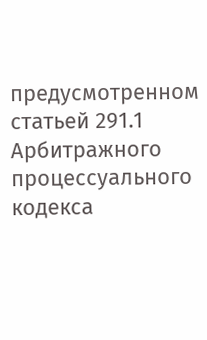предусмотренном статьей 291.1 Арбитражного процессуального кодекса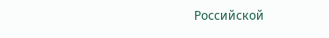Российской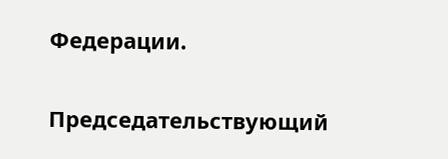Федерации.

Председательствующий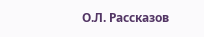О.Л. Рассказов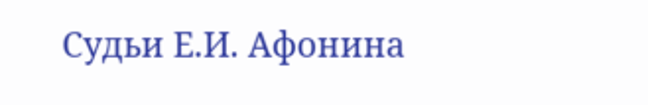Судьи Е.И. Афонина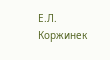Е.Л. Коржинек